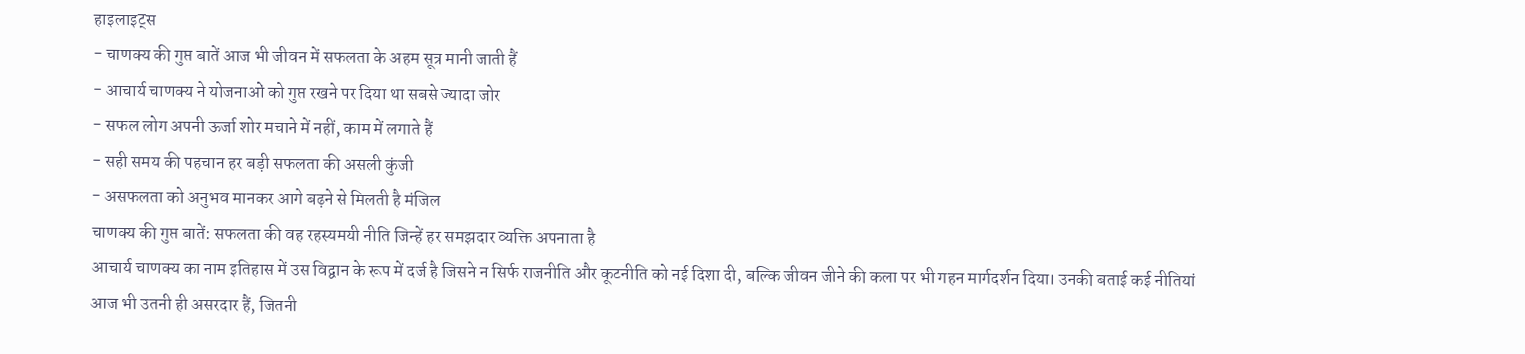हाइलाइट्स
- चाणक्य की गुप्त बातें आज भी जीवन में सफलता के अहम सूत्र मानी जाती हैं
- आचार्य चाणक्य ने योजनाओं को गुप्त रखने पर दिया था सबसे ज्यादा जोर
- सफल लोग अपनी ऊर्जा शोर मचाने में नहीं, काम में लगाते हैं
- सही समय की पहचान हर बड़ी सफलता की असली कुंजी
- असफलता को अनुभव मानकर आगे बढ़ने से मिलती है मंजिल
चाणक्य की गुप्त बातें: सफलता की वह रहस्यमयी नीति जिन्हें हर समझदार व्यक्ति अपनाता है
आचार्य चाणक्य का नाम इतिहास में उस विद्वान के रूप में दर्ज है जिसने न सिर्फ राजनीति और कूटनीति को नई दिशा दी, बल्कि जीवन जीने की कला पर भी गहन मार्गदर्शन दिया। उनकी बताई कई नीतियां आज भी उतनी ही असरदार हैं, जितनी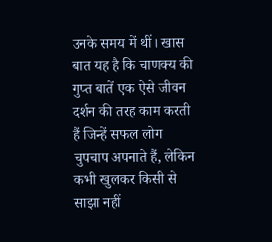उनके समय में थीं। खास बात यह है कि चाणक्य की गुप्त बातें एक ऐसे जीवन दर्शन की तरह काम करती हैं जिन्हें सफल लोग चुपचाप अपनाते हैं, लेकिन कभी खुलकर किसी से साझा नहीं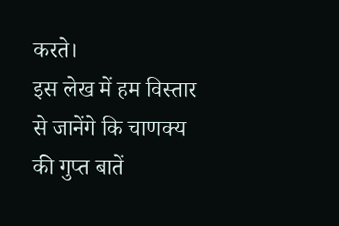करते।
इस लेख में हम विस्तार से जानेंगे कि चाणक्य की गुप्त बातें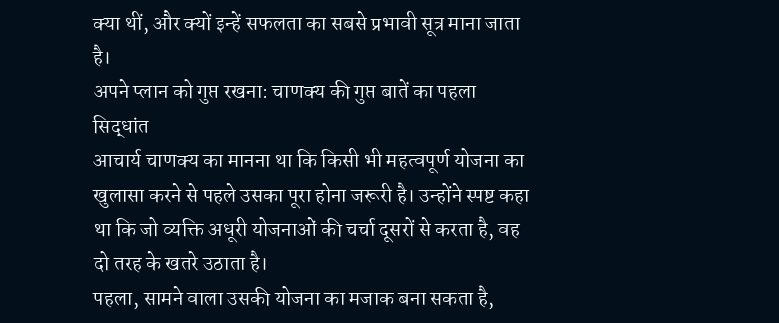क्या थीं, और क्यों इन्हें सफलता का सबसे प्रभावी सूत्र माना जाता है।
अपने प्लान को गुप्त रखना: चाणक्य की गुप्त बातें का पहला सिद्धांत
आचार्य चाणक्य का मानना था कि किसी भी महत्वपूर्ण योजना का खुलासा करने से पहले उसका पूरा होना जरूरी है। उन्होंने स्पष्ट कहा था कि जो व्यक्ति अधूरी योजनाओं की चर्चा दूसरों से करता है, वह दो तरह के खतरे उठाता है।
पहला, सामने वाला उसकी योजना का मजाक बना सकता है,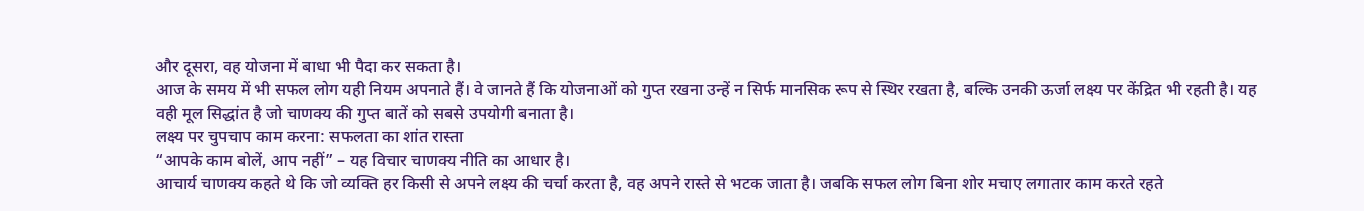और दूसरा, वह योजना में बाधा भी पैदा कर सकता है।
आज के समय में भी सफल लोग यही नियम अपनाते हैं। वे जानते हैं कि योजनाओं को गुप्त रखना उन्हें न सिर्फ मानसिक रूप से स्थिर रखता है, बल्कि उनकी ऊर्जा लक्ष्य पर केंद्रित भी रहती है। यह वही मूल सिद्धांत है जो चाणक्य की गुप्त बातें को सबसे उपयोगी बनाता है।
लक्ष्य पर चुपचाप काम करना: सफलता का शांत रास्ता
“आपके काम बोलें, आप नहीं” – यह विचार चाणक्य नीति का आधार है।
आचार्य चाणक्य कहते थे कि जो व्यक्ति हर किसी से अपने लक्ष्य की चर्चा करता है, वह अपने रास्ते से भटक जाता है। जबकि सफल लोग बिना शोर मचाए लगातार काम करते रहते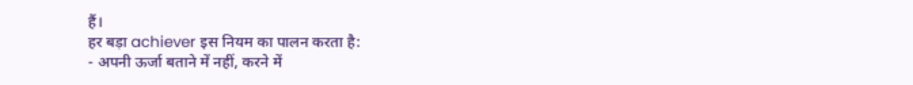हैं।
हर बड़ा achiever इस नियम का पालन करता है:
- अपनी ऊर्जा बताने में नहीं, करने में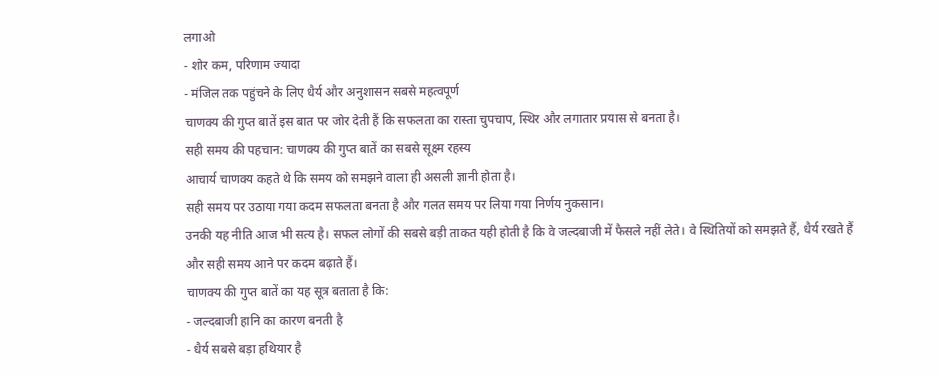लगाओ
- शोर कम, परिणाम ज्यादा
- मंजिल तक पहुंचने के लिए धैर्य और अनुशासन सबसे महत्वपूर्ण
चाणक्य की गुप्त बातें इस बात पर जोर देती हैं कि सफलता का रास्ता चुपचाप, स्थिर और लगातार प्रयास से बनता है।
सही समय की पहचान: चाणक्य की गुप्त बातें का सबसे सूक्ष्म रहस्य
आचार्य चाणक्य कहते थे कि समय को समझने वाला ही असली ज्ञानी होता है।
सही समय पर उठाया गया कदम सफलता बनता है और गलत समय पर लिया गया निर्णय नुकसान।
उनकी यह नीति आज भी सत्य है। सफल लोगों की सबसे बड़ी ताकत यही होती है कि वे जल्दबाजी में फैसले नहीं लेते। वे स्थितियों को समझते हैं, धैर्य रखते हैं और सही समय आने पर कदम बढ़ाते हैं।
चाणक्य की गुप्त बातें का यह सूत्र बताता है कि:
- जल्दबाजी हानि का कारण बनती है
- धैर्य सबसे बड़ा हथियार है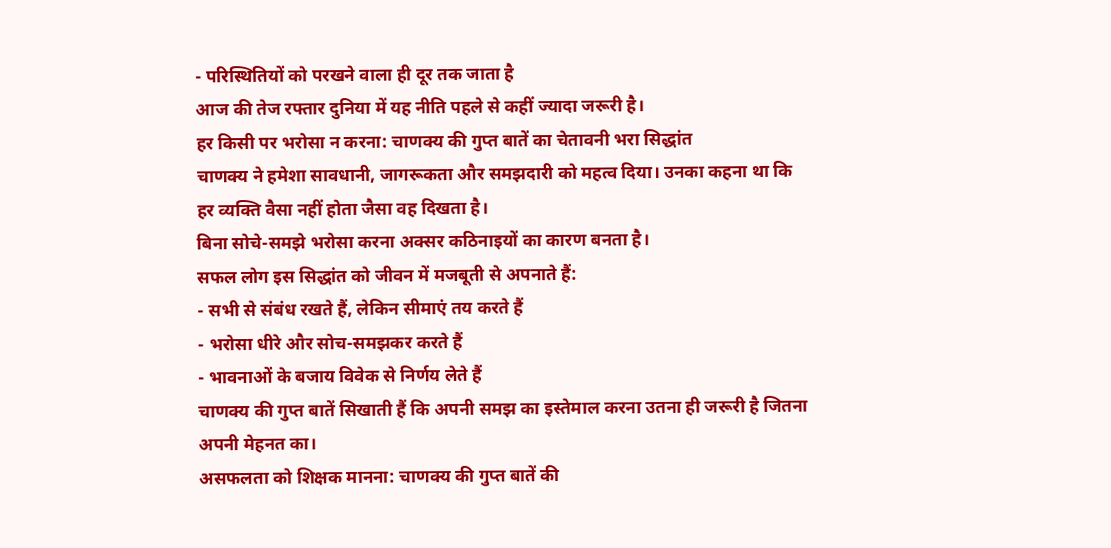- परिस्थितियों को परखने वाला ही दूर तक जाता है
आज की तेज रफ्तार दुनिया में यह नीति पहले से कहीं ज्यादा जरूरी है।
हर किसी पर भरोसा न करना: चाणक्य की गुप्त बातें का चेतावनी भरा सिद्धांत
चाणक्य ने हमेशा सावधानी, जागरूकता और समझदारी को महत्व दिया। उनका कहना था कि हर व्यक्ति वैसा नहीं होता जैसा वह दिखता है।
बिना सोचे-समझे भरोसा करना अक्सर कठिनाइयों का कारण बनता है।
सफल लोग इस सिद्धांत को जीवन में मजबूती से अपनाते हैं:
- सभी से संबंध रखते हैं, लेकिन सीमाएं तय करते हैं
- भरोसा धीरे और सोच-समझकर करते हैं
- भावनाओं के बजाय विवेक से निर्णय लेते हैं
चाणक्य की गुप्त बातें सिखाती हैं कि अपनी समझ का इस्तेमाल करना उतना ही जरूरी है जितना अपनी मेहनत का।
असफलता को शिक्षक मानना: चाणक्य की गुप्त बातें की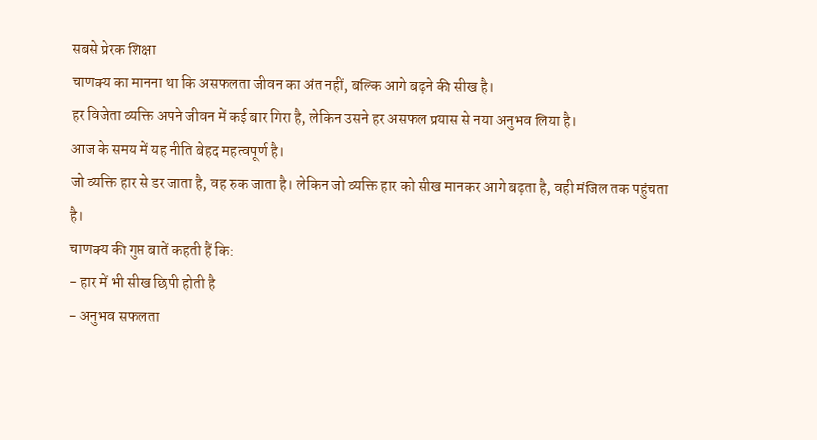सबसे प्रेरक शिक्षा
चाणक्य का मानना था कि असफलता जीवन का अंत नहीं, बल्कि आगे बढ़ने की सीख है।
हर विजेता व्यक्ति अपने जीवन में कई बार गिरा है, लेकिन उसने हर असफल प्रयास से नया अनुभव लिया है।
आज के समय में यह नीति बेहद महत्वपूर्ण है।
जो व्यक्ति हार से डर जाता है, वह रुक जाता है। लेकिन जो व्यक्ति हार को सीख मानकर आगे बढ़ता है, वही मंजिल तक पहुंचता है।
चाणक्य की गुप्त बातें कहती हैं कि:
- हार में भी सीख छिपी होती है
- अनुभव सफलता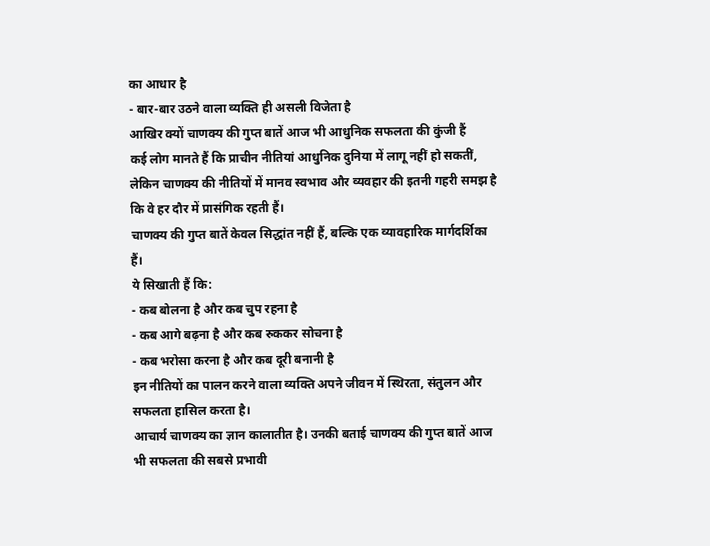का आधार है
- बार-बार उठने वाला व्यक्ति ही असली विजेता है
आखिर क्यों चाणक्य की गुप्त बातें आज भी आधुनिक सफलता की कुंजी हैं
कई लोग मानते हैं कि प्राचीन नीतियां आधुनिक दुनिया में लागू नहीं हो सकतीं, लेकिन चाणक्य की नीतियों में मानव स्वभाव और व्यवहार की इतनी गहरी समझ है कि वे हर दौर में प्रासंगिक रहती हैं।
चाणक्य की गुप्त बातें केवल सिद्धांत नहीं हैं, बल्कि एक व्यावहारिक मार्गदर्शिका हैं।
ये सिखाती हैं कि:
- कब बोलना है और कब चुप रहना है
- कब आगे बढ़ना है और कब रुककर सोचना है
- कब भरोसा करना है और कब दूरी बनानी है
इन नीतियों का पालन करने वाला व्यक्ति अपने जीवन में स्थिरता, संतुलन और सफलता हासिल करता है।
आचार्य चाणक्य का ज्ञान कालातीत है। उनकी बताई चाणक्य की गुप्त बातें आज भी सफलता की सबसे प्रभावी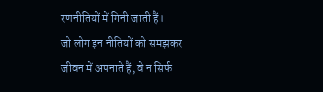रणनीतियों में गिनी जाती हैं।
जो लोग इन नीतियों को समझकर जीवन में अपनाते हैं, वे न सिर्फ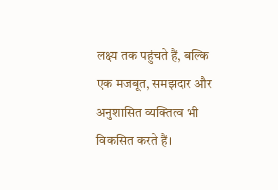लक्ष्य तक पहुंचते हैं, बल्कि एक मजबूत, समझदार और अनुशासित व्यक्तित्व भी विकसित करते हैं।